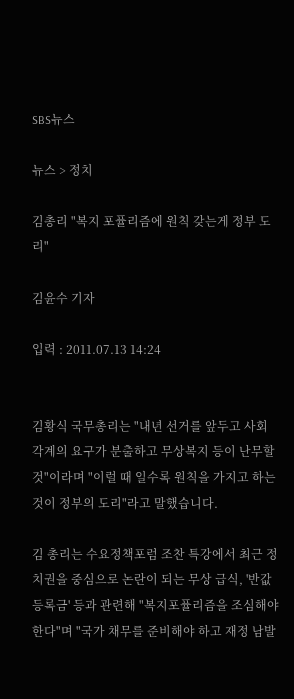SBS뉴스

뉴스 > 정치

김총리 "복지 포퓰리즘에 원칙 갖는게 정부 도리"

김윤수 기자

입력 : 2011.07.13 14:24


김황식 국무총리는 "내년 선거를 앞두고 사회 각계의 요구가 분출하고 무상복지 등이 난무할 것"이라며 "이럴 때 일수록 원칙을 가지고 하는 것이 정부의 도리"라고 말했습니다.

김 총리는 수요정책포럼 조찬 특강에서 최근 정치권을 중심으로 논란이 되는 무상 급식, '반값 등록금' 등과 관련해 "복지포퓰리즘을 조심해야 한다"며 "국가 채무를 준비해야 하고 재정 남발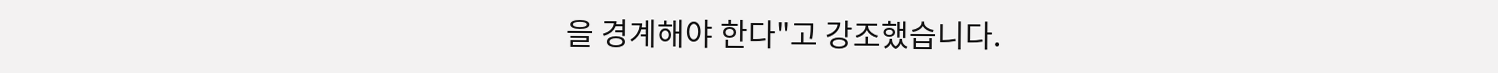을 경계해야 한다"고 강조했습니다.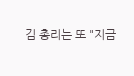김 총리는 또 "지금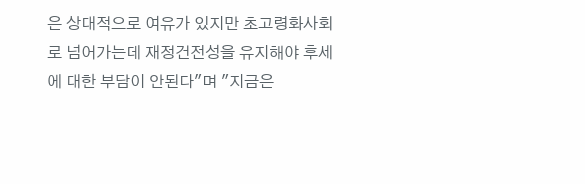은 상대적으로 여유가 있지만 초고령화사회로 넘어가는데 재정건전성을 유지해야 후세에 대한 부담이 안된다"며 "지금은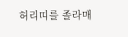허리띠를 졸라매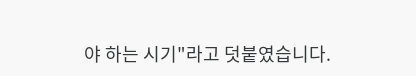야 하는 시기"라고 덧붙였습니다.